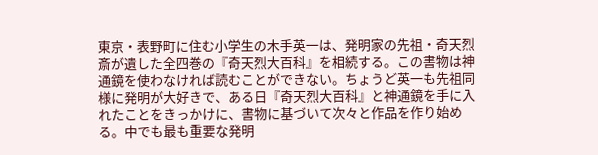東京・表野町に住む小学生の木手英一は、発明家の先祖・奇天烈斎が遺した全四巻の『奇天烈大百科』を相続する。この書物は神通鏡を使わなければ読むことができない。ちょうど英一も先祖同様に発明が大好きで、ある日『奇天烈大百科』と神通鏡を手に入れたことをきっかけに、書物に基づいて次々と作品を作り始める。中でも最も重要な発明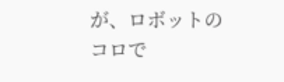が、ロボットのコロで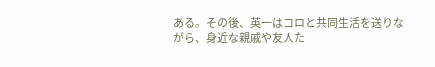ある。その後、英一はコロと共同生活を送りながら、身近な親戚や友人た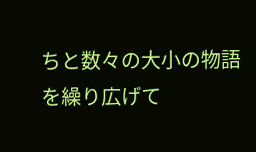ちと数々の大小の物語を繰り広げて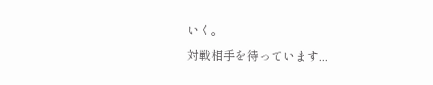いく。
対戦相手を待っています...